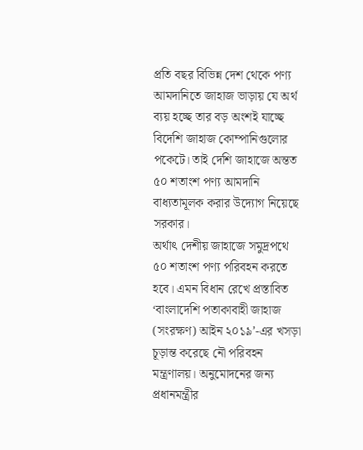প্রতি বছর বিভিন্ন দেশ থেকে পণ্য আমদানিতে জাহাজ ভাড়ায় যে অর্থ ব্যয় হচ্ছে তার বড় অংশই যাচ্ছে বিদেশি জাহাজ কোম্পানিগুলোর পকেটে। তাই দেশি জাহাজে অন্তত ৫০ শতাংশ পণ্য আমদানি বাধ্যতামূলক করার উদ্যোগ নিয়েছে সরকার।
অর্থাৎ দেশীয় জাহাজে সমুদ্রপথে ৫০ শতাংশ পণ্য পরিবহন করতে হবে। এমন বিধান রেখে প্রস্তাবিত ‘বাংলাদেশি পতাকাবাহী জাহাজ (সংরক্ষণ) আইন ২০১৯’-এর খসড়া চূড়ান্ত করেছে নৌ পরিবহন মন্ত্রণালয়। অনুমোদনের জন্য প্রধানমন্ত্রীর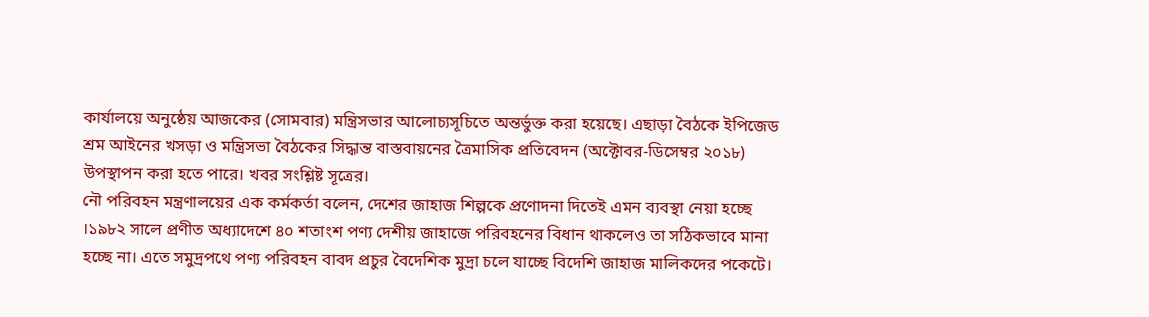কার্যালয়ে অনুষ্ঠেয় আজকের (সোমবার) মন্ত্রিসভার আলোচ্যসূচিতে অন্তর্ভুক্ত করা হয়েছে। এছাড়া বৈঠকে ইপিজেড শ্রম আইনের খসড়া ও মন্ত্রিসভা বৈঠকের সিদ্ধান্ত বাস্তবায়নের ত্রৈমাসিক প্রতিবেদন (অক্টোবর-ডিসেম্বর ২০১৮) উপস্থাপন করা হতে পারে। খবর সংশ্লিষ্ট সূত্রের।
নৌ পরিবহন মন্ত্রণালয়ের এক কর্মকর্তা বলেন, দেশের জাহাজ শিল্পকে প্রণোদনা দিতেই এমন ব্যবস্থা নেয়া হচ্ছে ।১৯৮২ সালে প্রণীত অধ্যাদেশে ৪০ শতাংশ পণ্য দেশীয় জাহাজে পরিবহনের বিধান থাকলেও তা সঠিকভাবে মানা হচ্ছে না। এতে সমুদ্রপথে পণ্য পরিবহন বাবদ প্রচুর বৈদেশিক মুদ্রা চলে যাচ্ছে বিদেশি জাহাজ মালিকদের পকেটে।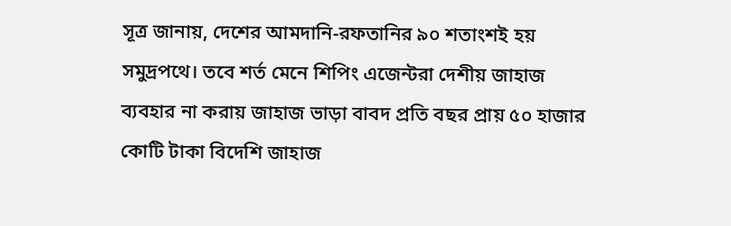সূত্র জানায়, দেশের আমদানি-রফতানির ৯০ শতাংশই হয় সমুদ্রপথে। তবে শর্ত মেনে শিপিং এজেন্টরা দেশীয় জাহাজ ব্যবহার না করায় জাহাজ ভাড়া বাবদ প্রতি বছর প্রায় ৫০ হাজার কোটি টাকা বিদেশি জাহাজ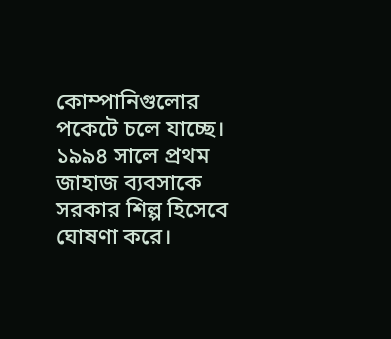কোম্পানিগুলোর পকেটে চলে যাচ্ছে।
১৯৯৪ সালে প্রথম জাহাজ ব্যবসাকে সরকার শিল্প হিসেবে ঘোষণা করে।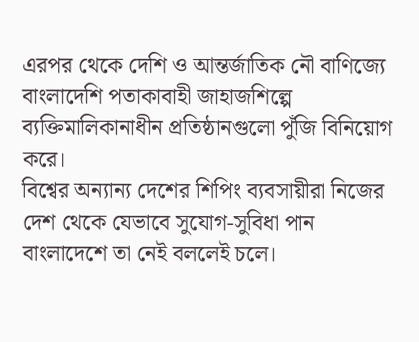এরপর থেকে দেশি ও আন্তর্জাতিক নৌ বাণিজ্যে বাংলাদেশি পতাকাবাহী জাহাজশিল্পে ব্যক্তিমালিকানাধীন প্রতিষ্ঠানগুলো পুঁজি বিনিয়োগ করে।
বিশ্বের অন্যান্য দেশের শিপিং ব্যবসায়ীরা নিজের দেশ থেকে যেভাবে সুযোগ-সুবিধা পান বাংলাদেশে তা নেই বললেই চলে।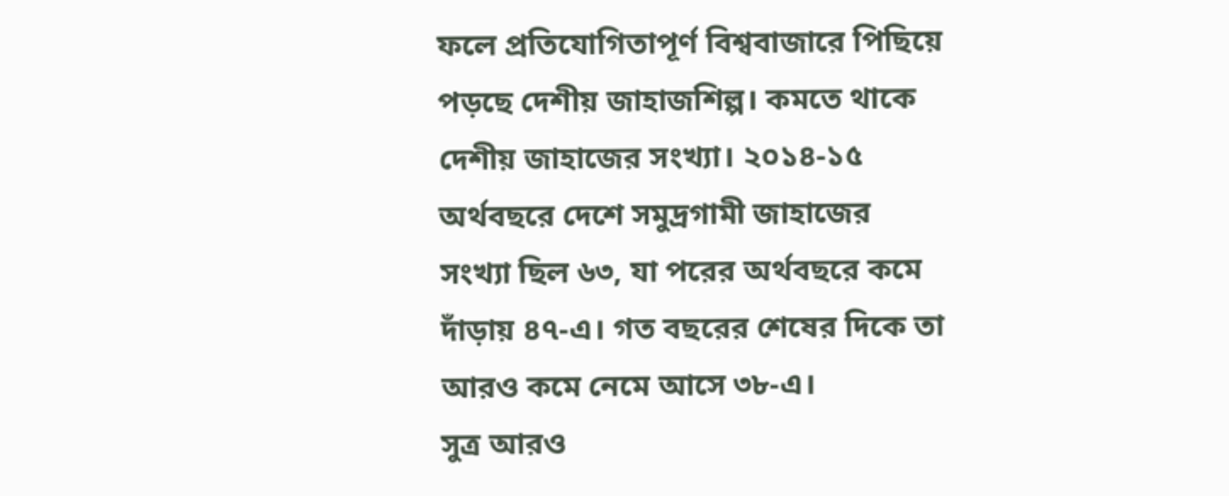ফলে প্রতিযোগিতাপূর্ণ বিশ্ববাজারে পিছিয়ে পড়ছে দেশীয় জাহাজশিল্প। কমতে থাকে দেশীয় জাহাজের সংখ্যা। ২০১৪-১৫ অর্থবছরে দেশে সমুদ্রগামী জাহাজের সংখ্যা ছিল ৬৩, যা পরের অর্থবছরে কমে দাঁড়ায় ৪৭-এ। গত বছরের শেষের দিকে তা আরও কমে নেমে আসে ৩৮-এ।
সুত্র আরও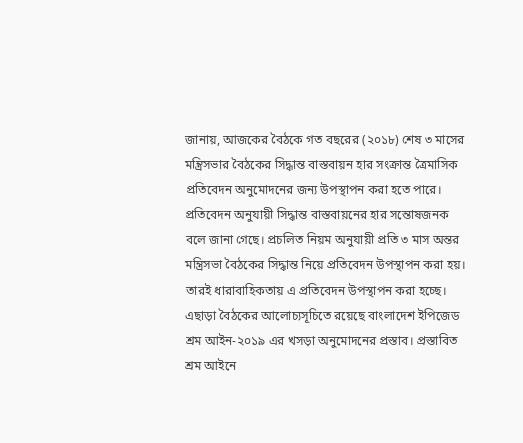জানায়, আজকের বৈঠকে গত বছরের (২০১৮) শেষ ৩ মাসের মন্ত্রিসভার বৈঠকের সিদ্ধান্ত বাস্তবায়ন হার সংক্রান্ত ত্রৈমাসিক প্রতিবেদন অনুমোদনের জন্য উপস্থাপন করা হতে পারে। প্রতিবেদন অনুযায়ী সিদ্ধান্ত বাস্তবায়নের হার সন্তোষজনক বলে জানা গেছে। প্রচলিত নিয়ম অনুযায়ী প্রতি ৩ মাস অন্তর মন্ত্রিসভা বৈঠকের সিদ্ধান্ত নিয়ে প্রতিবেদন উপস্থাপন করা হয়। তারই ধারাবাহিকতায় এ প্রতিবেদন উপস্থাপন করা হচ্ছে।
এছাড়া বৈঠকের আলোচ্যসূচিতে রয়েছে বাংলাদেশ ইপিজেড শ্রম আইন-২০১৯ এর খসড়া অনুমোদনের প্রস্তাব। প্রস্তাবিত শ্রম আইনে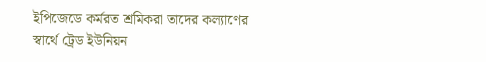ইপিজেডে কর্মরত শ্রমিকরা তাদের কল্যাণের স্বার্থে ট্রেড ইউনিয়ন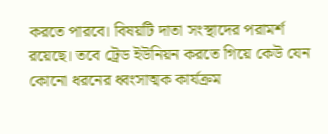করতে পারবে। বিষয়টি দাতা সংস্থাদের পরামর্শ রয়েছে। তবে ট্রেড ইউনিয়ন করতে গিয়ে কেউ যেন কোনো ধরনের ধ্বংসাত্মক কার্যক্রম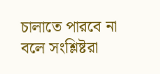চালাতে পারবে না বলে সংশ্লিষ্টরা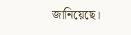জানিয়েছে।